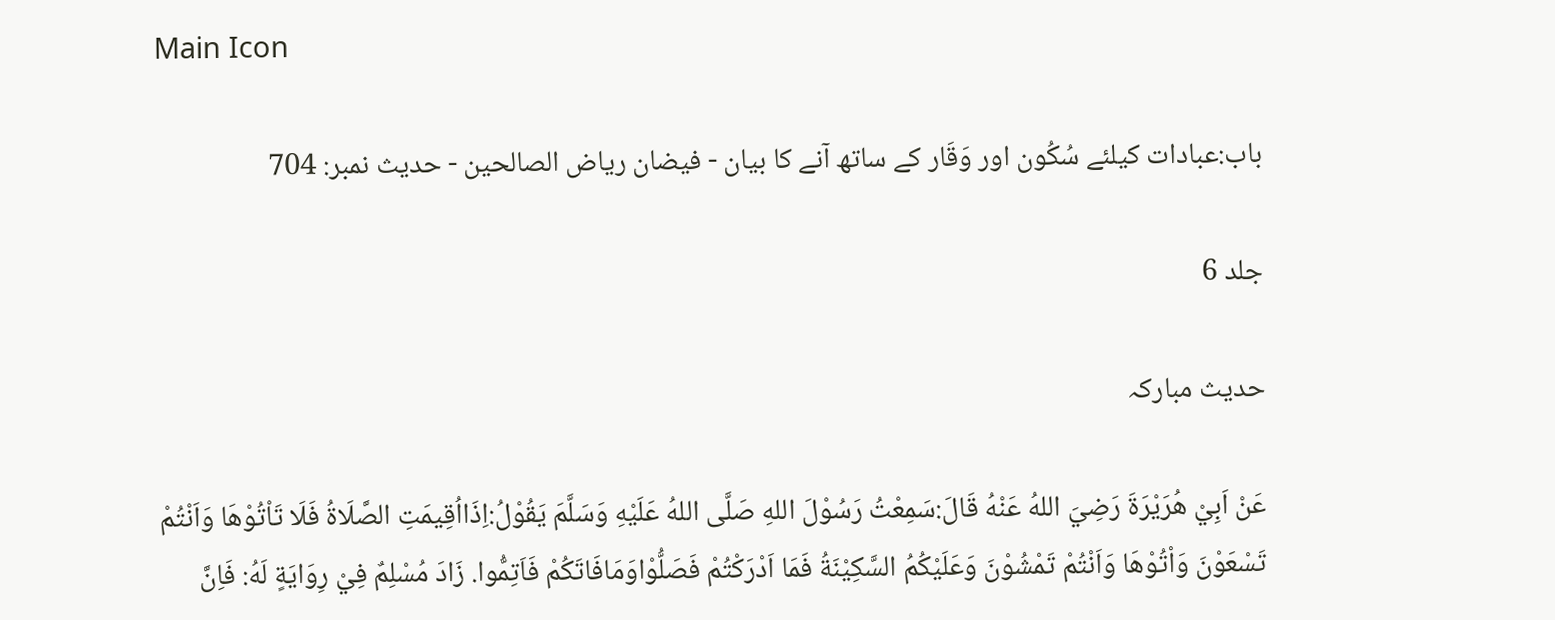Main Icon

باب:عبادات کیلئے سُکُون اور وَقَار کے ساتھ آنے کا بیان - فیضان ریاض الصالحین - حدیث نمبر: 704

جلد 6

حدیث مبارکہ

عَنْ اَبِيْ هُرَيْرَةَ رَضِيَ اللهُ عَنْهُ قَالَ:سَمِعْتُ رَسُوْلَ اللهِ صَلَّى اللهُ عَلَيْهِ وَسَلَّمَ يَقُوْلُ:اِذَااُقِيمَتِ الصَّلَاةُ فَلَا تَاْتُوْهَا وَاَنْتُمْ تَسْعَوْنَ وَاْتُوْهَا وَاَنْتُمْ تَمْشُوْنَ وَعَلَيْكُمُ السَّكِيْنَةُ فَمَا اَدْرَكْتُمْ فَصَلُّوْاوَمَافَاتَكُمْ فَاَتِمُّوا. زَادَ مُسْلِمٌ فِيْ رِوَايَةٍ لَهُ: فَاِنَّ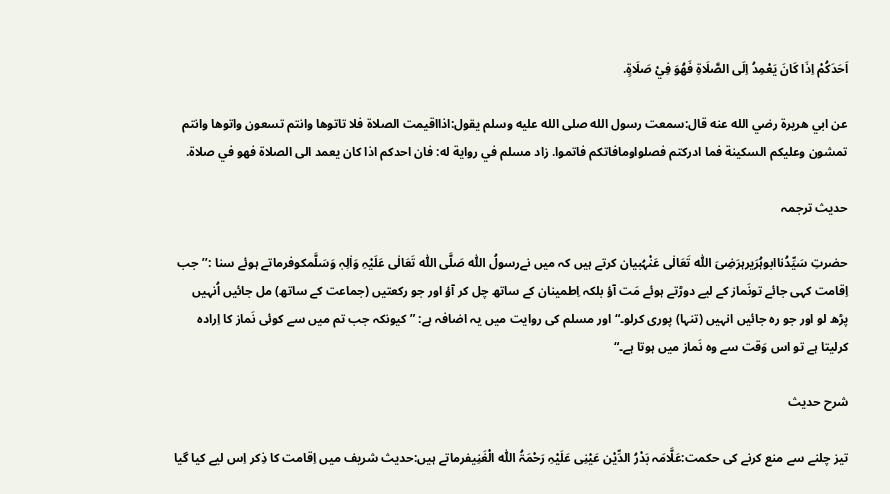اَحَدَكُمْ اِذَا كَانَ يَعْمِدُ اِلَى الصَّلَاةِ فَهُوَ فِيْ صَلَاةٍ.

عن ابي هريرة رضي الله عنه قال:سمعت رسول الله صلى الله عليه وسلم يقول:اذااقيمت الصلاة فلا تاتوها وانتم تسعون واتوها وانتم تمشون وعليكم السكينة فما ادركتم فصلواومافاتكم فاتموا. زاد مسلم في رواية له: فان احدكم اذا كان يعمد الى الصلاة فهو في صلاة.

حدیث ترجمہ

حضرتِ سَیِّدُناابوہُرَیرہرَضِیَ اللّٰہ تَعَالٰی عَنْہُبیان کرتے ہیں کہ میں نےرسولُ اللّٰہ صَلَّی اللّٰہ تَعَالٰی عَلَیْہِ وَاٰلِہٖ وَسَلَّمکوفرماتے ہوئے سنا :’’جب اِقامت کہی جائے تونَماز کے لیے دوڑتے ہوئے مَت آؤ بلکہ اِطمینان کے ساتھ چل کر آؤ اور جو رکعتیں (جماعت کے ساتھ) مل جائیں اُنہیں پڑھ لو اور جو رہ جائیں انہیں (تنہا) پوری کرلو۔“ اور مسلم کی روایت میں یہ اضافہ ہے: ”کیونکہ جب تم میں سے کوئی نَماز کا اِرادہ کرلیتا ہے تو اس وَقت سے وہ نَماز میں ہوتا ہے۔“

شرح حدیث

تیز چلنے سے منع کرنے کی حکمت:عَلَّامَہ بَدْرُ الدِّیْن عَیْنِی عَلَیْہِ رَحْمَۃُ اللّٰہ الْغَنِیفرماتے ہیں:حدیث شریف میں اِقامت کا ذِکر اِس لیے کیا گیا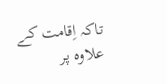تاکہ اِقامت کے علاوہ پر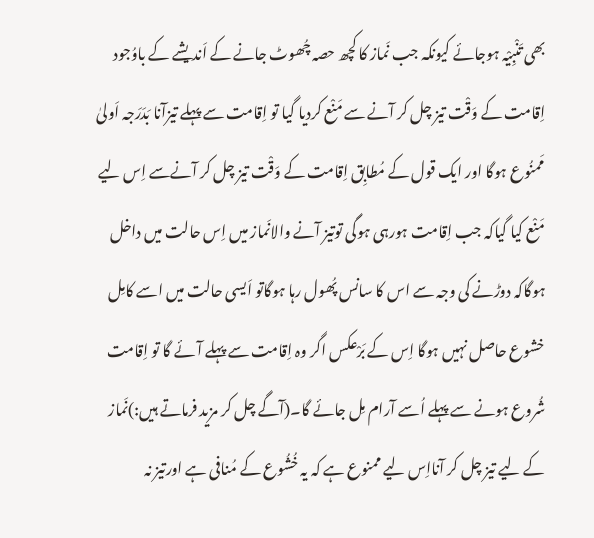بھی تَنْبِیْہ ہوجائے کیونکہ جب نَماز کا کچھ حصہ چُھوٹ جانے کے اَندیشے کے باوُجود اِقامت کے وَقْت تیز چل کر آنے سے مَنْع کردیا گیا تو اِقامت سے پہلے تیزآنا بَدَرَجہ اَولیٰ مَمنُوع ہوگا اور ایک قول کے مُطابِق اِقامت کے وَقْت تیز چل کر آنےسے اِس لیے مَنْع کیا گیاکہ جب اِقامت ہورہی ہوگی توتیز آنے والانَماز میں اِس حالت میں داخل ہوگاکہ دوڑنے کی وجہ سے اس کا سانس پُھول رہا ہوگاتو اَیسی حالت میں اسے کامِل خشوع حاصل نہیں ہوگا اِس کے بَرْعکس اگر وہ اِقامت سے پہلے آئے گا تو اِقامت شُروع ہونے سے پہلے اُسے آرام مِل جائے گا۔(آگے چل کر مزید فرماتے ہیں:)نَماز کے لیے تیز چل کر آنااِس لیے ممنوع ہے کہ یہ خُشُوع کے مُنافی ہے اورتیز نہ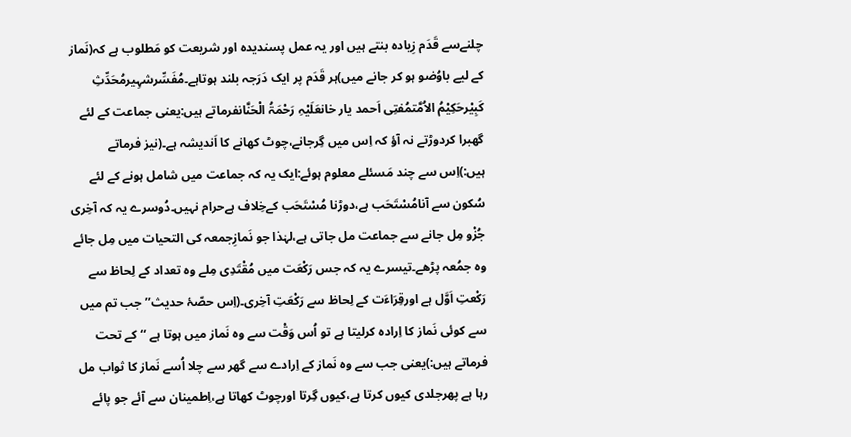چلنےسے قَدَم زِیادہ بنتے ہیں اور یہ عمل پسندیدہ اور شریعت کو مَطلوب ہے کہ(نَماز کے لیے باوُضو ہو کر جانے میں)ہر قَدَم پر ایک دَرَجہ بلند ہوتاہے۔مُفَسِّرشہِیرمُحَدِّثِ کَبِیْرحَکِیْمُ الاُمَّتمُفتِی اَحمد یار خانعَلَیْہِ رَحْمَۃُ الْحَنَّانفرماتے ہیں:یعنی جماعت کے لئے گھبرا کردوڑتے نہ آؤ کہ اِس میں گِرجانے،چوٹ کھانے کا اَندیشہ ہے۔(نیز فرماتے ہیں:)اِس سے چند مَسئلے معلوم ہوئے:ایک یہ کہ جماعت میں شامل ہونے کے لئے سُکون سے آنامُسْتَحَب ہے،دوڑنا مُسْتَحَب کےخِلاف ہےحرام نہیں۔دُوسرے یہ کہ آخِری جُزْو مِل جانے سے جماعت مل جاتی ہے،لہٰذا جو نَمازِجمعہ کی التحیات میں مِل جائے وہ جمُعہ پڑھے۔تیسرے یہ کہ جس رَکْعَت میں مُقْتَدِی مِلے وہ تعداد کے لِحاظ سے رَکْعتِ اَوَّل ہے اورقِرَاءَت کے لِحاظ سے رَکْعَتِ آخِری۔(اِس حصّۂ حدیث’’جب تم میں سے کوئی نَماز کا اِرادہ کرلیتا ہے تو اُس وَقْت سے وہ نَماز میں ہوتا ہے ‘‘کے تحت فرماتے ہیں:)یعنی جب سے وہ نَماز کے اِرادے سے گھر سے چلا اُسے نَماز کا ثواب مل رہا ہے پھرجلدی کیوں کرتا ہے،کیوں گِرتا اورچوٹ کھاتا ہے،اِطمینان سے آئے جو پائے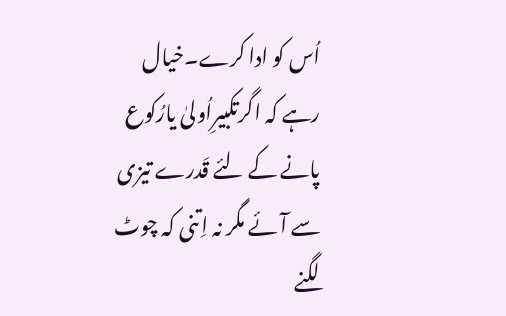اُس کو ادا کرے۔خیال رہے کہ اگرتکبیرِاُولیٰ یارُکوع پانے کے لئے قَدرے تیزی سے آئے مگر نہ اِتنی کہ چوٹ لگنے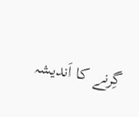گِرنے کا اَندیشہ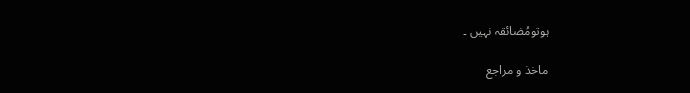ہوتومُضائقہ نہیں ۔

ماخذ و مراجع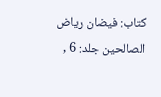کتاب: فیضان ریاض الصالحین جلد: 6 ,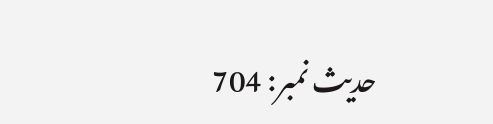حدیث نمبر: 704